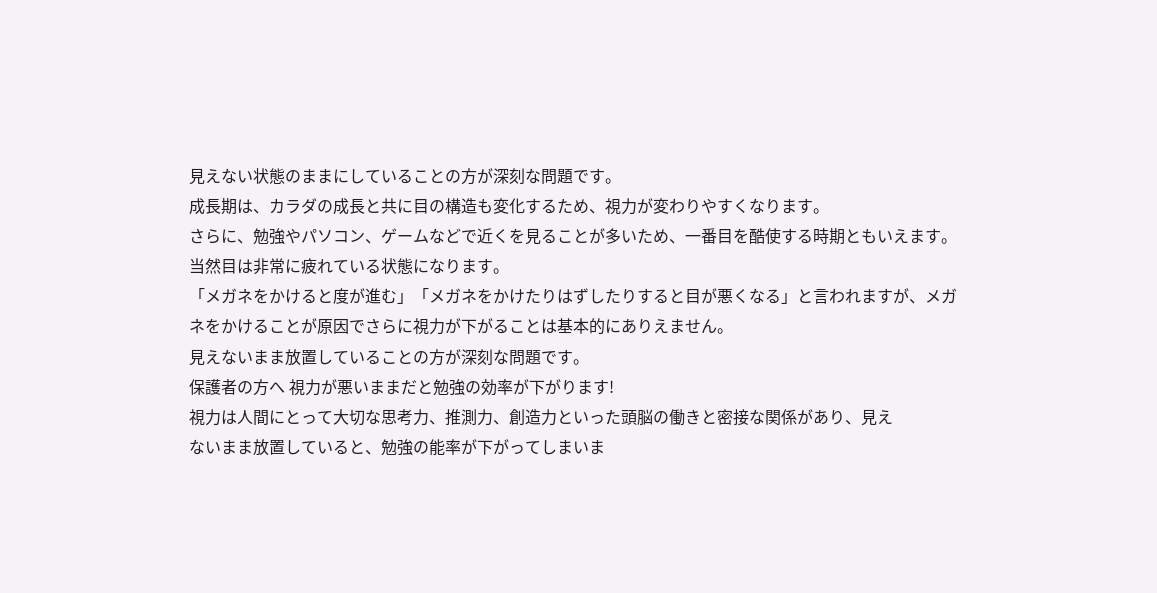見えない状態のままにしていることの方が深刻な問題です。
成長期は、カラダの成長と共に目の構造も変化するため、視力が変わりやすくなります。
さらに、勉強やパソコン、ゲームなどで近くを見ることが多いため、一番目を酷使する時期ともいえます。当然目は非常に疲れている状態になります。
「メガネをかけると度が進む」「メガネをかけたりはずしたりすると目が悪くなる」と言われますが、メガネをかけることが原因でさらに視力が下がることは基本的にありえません。
見えないまま放置していることの方が深刻な問題です。
保護者の方へ 視力が悪いままだと勉強の効率が下がります!
視力は人間にとって大切な思考力、推測力、創造力といった頭脳の働きと密接な関係があり、見え
ないまま放置していると、勉強の能率が下がってしまいま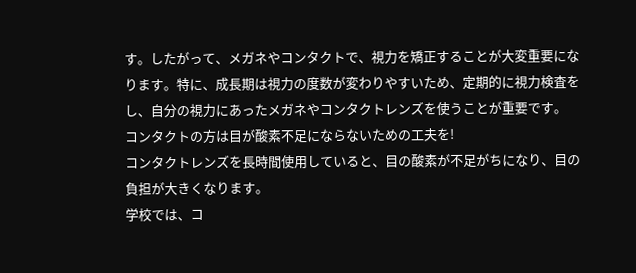す。したがって、メガネやコンタクトで、視力を矯正することが大変重要になります。特に、成長期は視力の度数が変わりやすいため、定期的に視力検査をし、自分の視力にあったメガネやコンタクトレンズを使うことが重要です。
コンタクトの方は目が酸素不足にならないための工夫を!
コンタクトレンズを長時間使用していると、目の酸素が不足がちになり、目の負担が大きくなります。
学校では、コ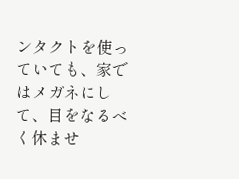ンタクトを使っていても、家ではメガネにして、目をなるべく休ませ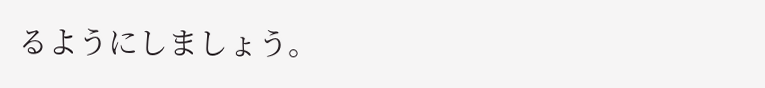るようにしましょう。